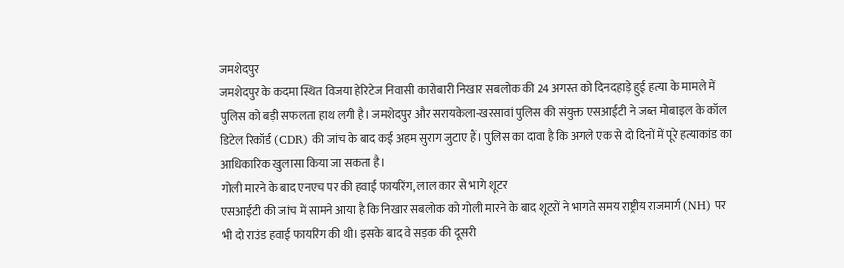जमशेदपुर
जमशेदपुर के कदमा स्थित विजया हेरिटेज निवासी कारोबारी निखार सबलोक की 24 अगस्त को दिनदहाड़े हुई हत्या के मामले में पुलिस को बड़ी सफलता हाथ लगी है। जमशेदपुर और सरायकेला-खरसावां पुलिस की संयुक्त एसआईटी ने जब्त मोबाइल के कॉल डिटेल रिकॉर्ड (CDR) की जांच के बाद कई अहम सुराग जुटाए हैं। पुलिस का दावा है कि अगले एक से दो दिनों में पूरे हत्याकांड का आधिकारिक खुलासा किया जा सकता है।
गोली मारने के बाद एनएच पर की हवाई फायरिंग, लाल कार से भागे शूटर
एसआईटी की जांच में सामने आया है कि निखार सबलोक को गोली मारने के बाद शूटरों ने भागते समय राष्ट्रीय राजमार्ग (NH) पर भी दो राउंड हवाई फायरिंग की थी। इसके बाद वे सड़क की दूसरी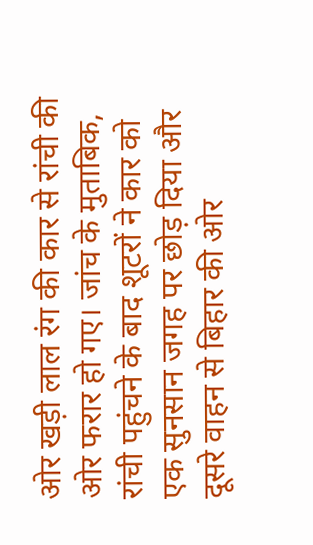ओर खड़ी लाल रंग की कार से रांची की ओर फरार हो गए। जांच के मुताबिक, रांची पहुंचने के बाद शूटरों ने कार को एक सुनसान जगह पर छोड़ दिया और दूसरे वाहन से बिहार की ओर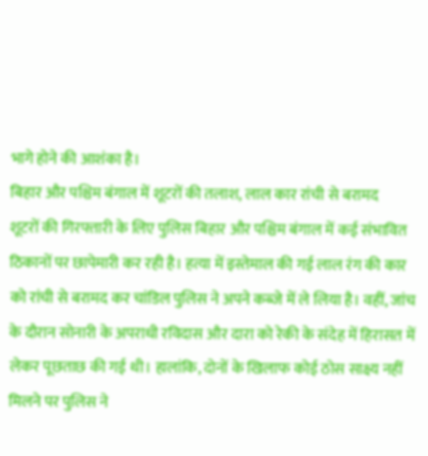भागे होने की आशंका है।
बिहार और पश्चिम बंगाल में शूटरों की तलाश, लाल कार रांची से बरामद
शूटरों की गिरफ्तारी के लिए पुलिस बिहार और पश्चिम बंगाल में कई संभावित ठिकानों पर छापेमारी कर रही है। हत्या में इस्तेमाल की गई लाल रंग की कार को रांची से बरामद कर चांडिल पुलिस ने अपने कब्जे में ले लिया है। वहीं, जांच के दौरान सोनारी के अपराधी रविदास और दारा को रेकी के संदेह में हिरासत में लेकर पूछताछ की गई थी। हालांकि, दोनों के खिलाफ कोई ठोस साक्ष्य नहीं मिलने पर पुलिस ने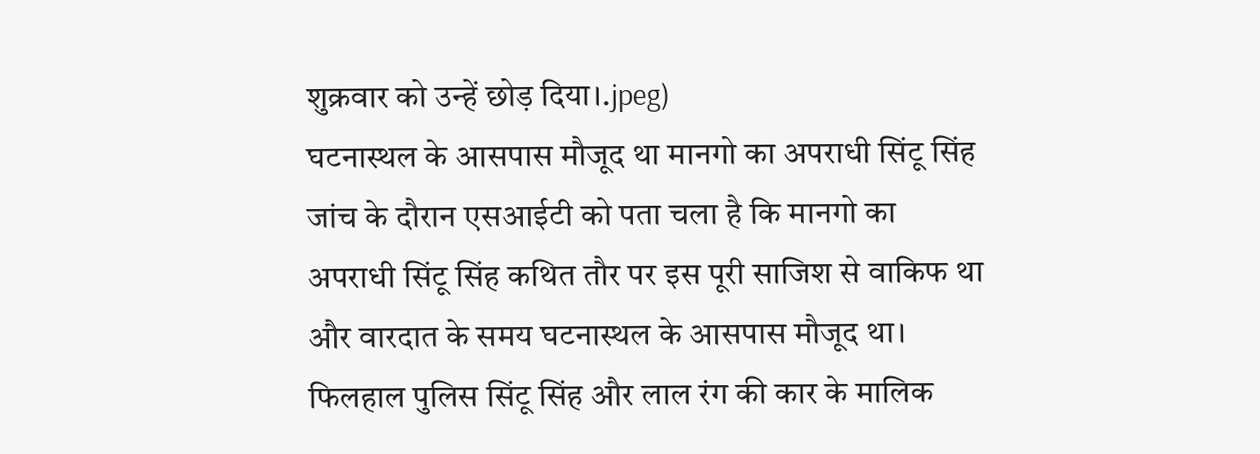शुक्रवार को उन्हें छोड़ दिया।.jpeg)
घटनास्थल के आसपास मौजूद था मानगो का अपराधी सिंटू सिंह
जांच के दौरान एसआईटी को पता चला है कि मानगो का अपराधी सिंटू सिंह कथित तौर पर इस पूरी साजिश से वाकिफ था और वारदात के समय घटनास्थल के आसपास मौजूद था। फिलहाल पुलिस सिंटू सिंह और लाल रंग की कार के मालिक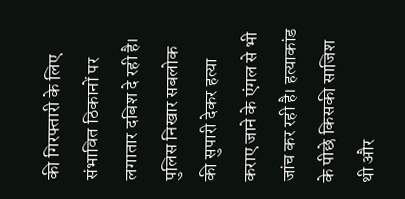की गिरफ्तारी के लिए संभावित ठिकानों पर लगातार दबिश दे रही है। पुलिस निखार सबलोक की सुपारी देकर हत्या कराए जाने के एंगल से भी जांच कर रही है। हत्याकांड के पीछे किसकी साजिश थी और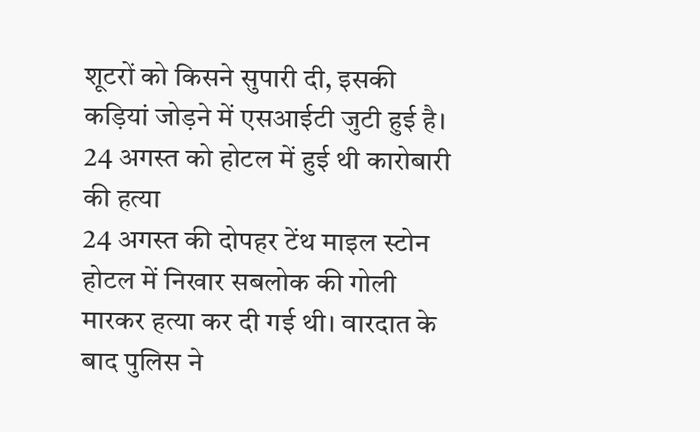शूटरों को किसने सुपारी दी, इसकी कड़ियां जोड़ने में एसआईटी जुटी हुई है।
24 अगस्त को होटल में हुई थी कारोबारी की हत्या
24 अगस्त की दोपहर टेंथ माइल स्टोन होटल में निखार सबलोक की गोली मारकर हत्या कर दी गई थी। वारदात के बाद पुलिस ने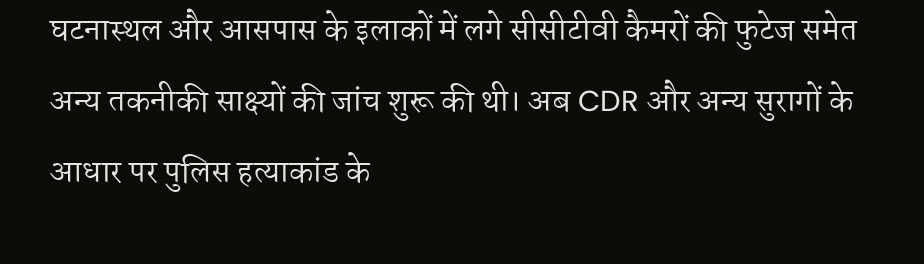घटनास्थल और आसपास के इलाकों में लगे सीसीटीवी कैमरों की फुटेज समेत अन्य तकनीकी साक्ष्यों की जांच शुरू की थी। अब CDR और अन्य सुरागों के आधार पर पुलिस हत्याकांड के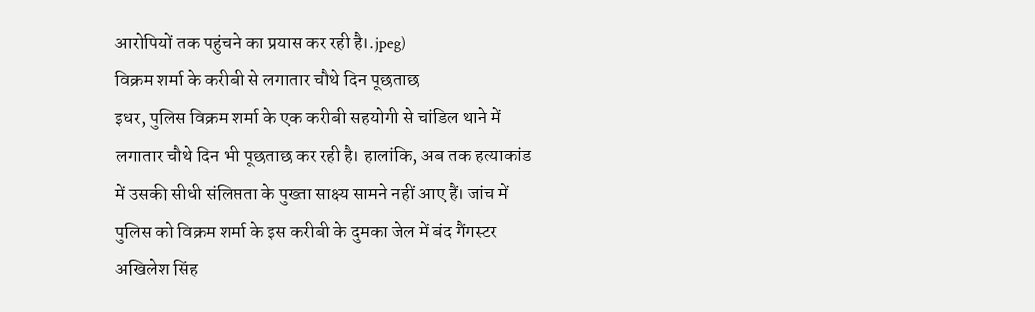आरोपियों तक पहुंचने का प्रयास कर रही है।.jpeg)
विक्रम शर्मा के करीबी से लगातार चौथे दिन पूछताछ
इधर, पुलिस विक्रम शर्मा के एक करीबी सहयोगी से चांडिल थाने में लगातार चौथे दिन भी पूछताछ कर रही है। हालांकि, अब तक हत्याकांड में उसकी सीधी संलिप्तता के पुख्ता साक्ष्य सामने नहीं आए हैं। जांच में पुलिस को विक्रम शर्मा के इस करीबी के दुमका जेल में बंद गैंगस्टर अखिलेश सिंह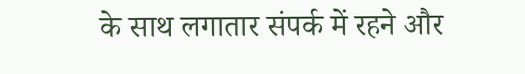के साथ लगातार संपर्क में रहने और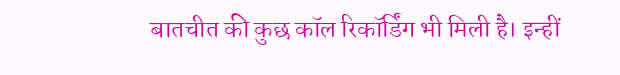बातचीत की कुछ कॉल रिकॉर्डिंग भी मिली है। इन्हीं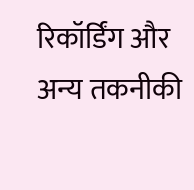रिकॉर्डिंग और अन्य तकनीकी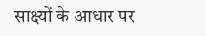साक्ष्यों के आधार पर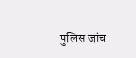पुलिस जांच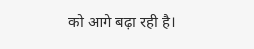को आगे बढ़ा रही है।